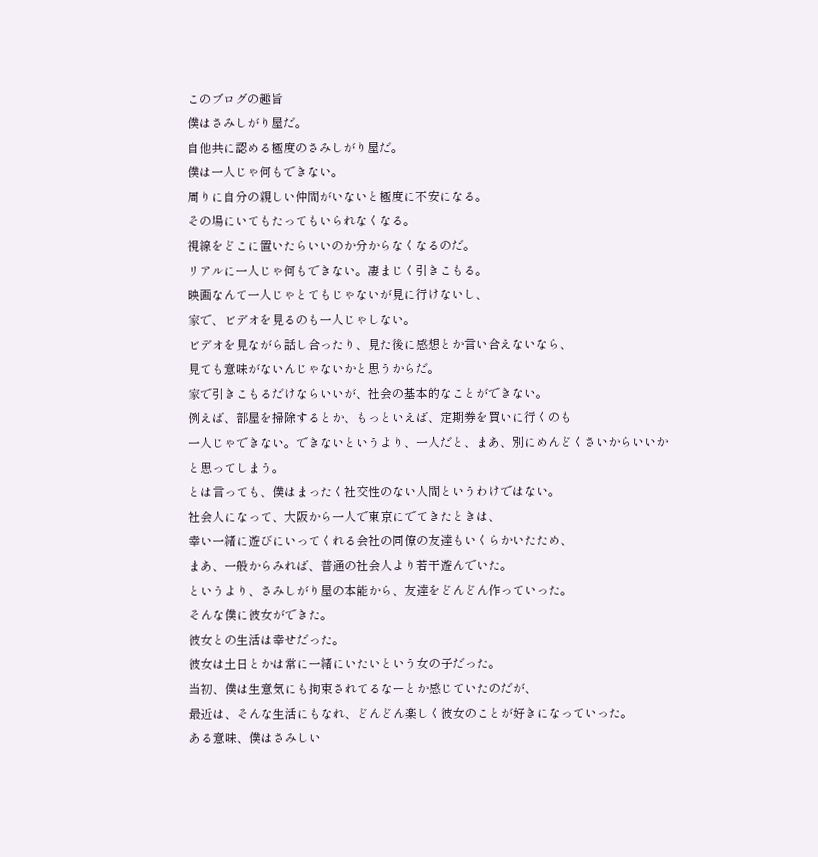このブログの趣旨
僕はさみしがり屋だ。
自他共に認める極度のさみしがり屋だ。
僕は一人じゃ何もできない。
周りに自分の親しい仲間がいないと極度に不安になる。
その場にいてもたってもいられなくなる。
視線をどこに置いたらいいのか分からなくなるのだ。
リアルに一人じゃ何もできない。凄まじく引きこもる。
映画なんて一人じゃとてもじゃないが見に行けないし、
家で、ビデオを見るのも一人じゃしない。
ビデオを見ながら話し合ったり、見た後に感想とか言い合えないなら、
見ても意味がないんじゃないかと思うからだ。
家で引きこもるだけならいいが、社会の基本的なことができない。
例えば、部屋を掃除するとか、もっといえば、定期券を買いに行くのも
一人じゃできない。できないというより、一人だと、まあ、別にめんどくさいからいいか
と思ってしまう。
とは言っても、僕はまったく社交性のない人間というわけではない。
社会人になって、大阪から一人で東京にでてきたときは、
幸い一緒に遊びにいってくれる会社の同僚の友達もいくらかいたため、
まあ、一般からみれば、普通の社会人より若干遊んでいた。
というより、さみしがり屋の本能から、友達をどんどん作っていった。
そんな僕に彼女ができた。
彼女との生活は幸せだった。
彼女は土日とかは常に一緒にいたいという女の子だった。
当初、僕は生意気にも拘束されてるなーとか感じていたのだが、
最近は、そんな生活にもなれ、どんどん楽しく彼女のことが好きになっていった。
ある意味、僕はさみしい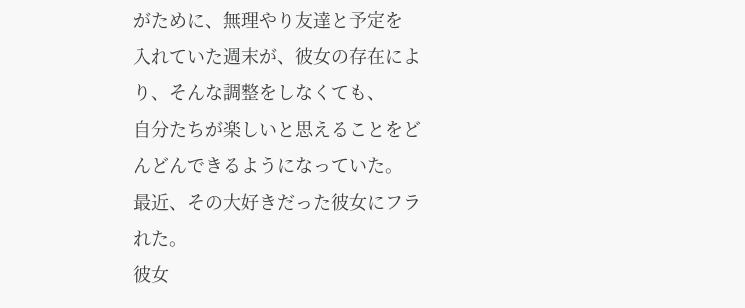がために、無理やり友達と予定を
入れていた週末が、彼女の存在により、そんな調整をしなくても、
自分たちが楽しいと思えることをどんどんできるようになっていた。
最近、その大好きだった彼女にフラれた。
彼女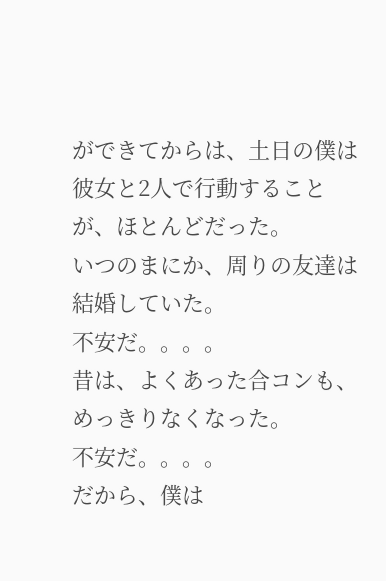ができてからは、土日の僕は彼女と2人で行動することが、ほとんどだった。
いつのまにか、周りの友達は結婚していた。
不安だ。。。。
昔は、よくあった合コンも、めっきりなくなった。
不安だ。。。。
だから、僕は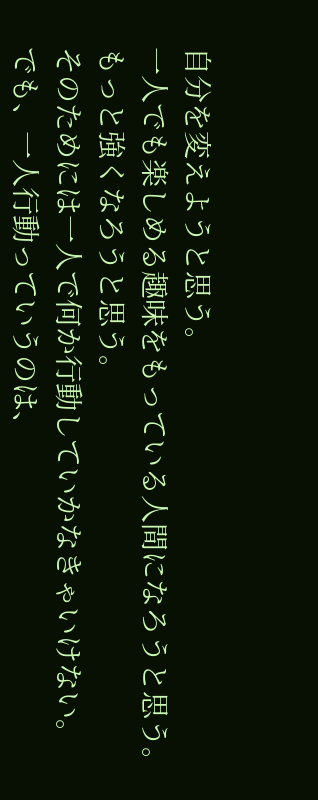自分を変えようと思う。
一人でも楽しめる趣味をもっている人間になろうと思う。
もっと強くなろうと思う。
そのためには一人で何か行動していかなきゃいけない。
でも、一人行動っていうのは、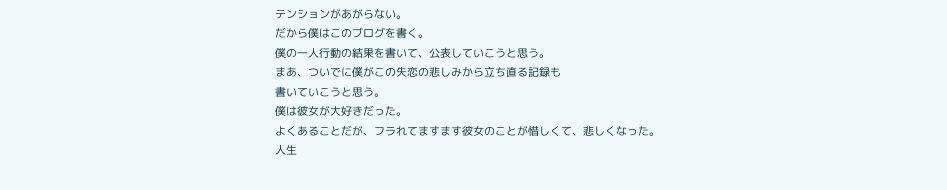テンションがあがらない。
だから僕はこのブログを書く。
僕の一人行動の結果を書いて、公表していこうと思う。
まあ、ついでに僕がこの失恋の悲しみから立ち直る記録も
書いていこうと思う。
僕は彼女が大好きだった。
よくあることだが、フラれてますます彼女のことが惜しくて、悲しくなった。
人生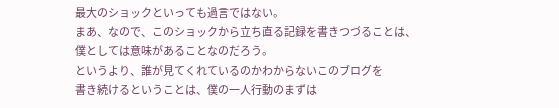最大のショックといっても過言ではない。
まあ、なので、このショックから立ち直る記録を書きつづることは、
僕としては意味があることなのだろう。
というより、誰が見てくれているのかわからないこのブログを
書き続けるということは、僕の一人行動のまずは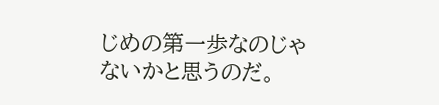じめの第一歩なのじゃ
ないかと思うのだ。